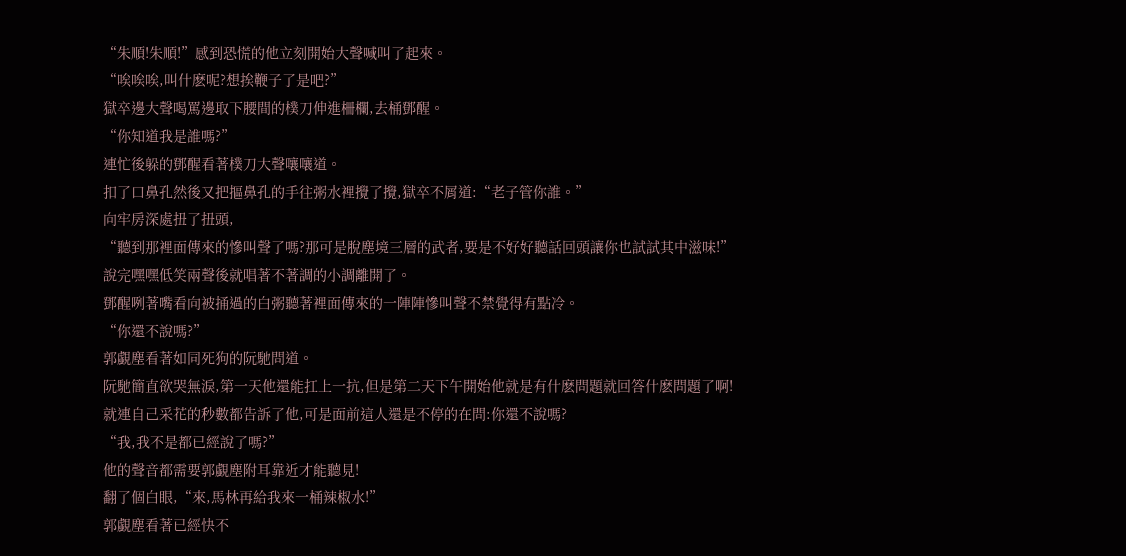“朱順!朱順!”感到恐慌的他立刻開始大聲喊叫了起來。
“唉唉唉,叫什麽呢?想挨鞭子了是吧?”
獄卒邊大聲喝罵邊取下腰間的樸刀伸進柵欄,去桶鄧醒。
“你知道我是誰嗎?”
連忙後躲的鄧醒看著樸刀大聲嚷嚷道。
扣了口鼻孔然後又把摳鼻孔的手往粥水裡攪了攪,獄卒不屑道:“老子管你誰。”
向牢房深處扭了扭頭,
“聽到那裡面傳來的慘叫聲了嗎?那可是脫塵境三層的武者,要是不好好聽話回頭讓你也試試其中滋味!”
說完嘿嘿低笑兩聲後就唱著不著調的小調離開了。
鄧醒咧著嘴看向被捅過的白粥聽著裡面傳來的一陣陣慘叫聲不禁覺得有點冷。
“你還不說嗎?”
郭覷塵看著如同死狗的阮馳問道。
阮馳簡直欲哭無淚,第一天他還能扛上一抗,但是第二天下午開始他就是有什麽問題就回答什麽問題了啊!
就連自己采花的秒數都告訴了他,可是面前這人還是不停的在問:你還不說嗎?
“我,我不是都已經說了嗎?”
他的聲音都需要郭覷塵附耳靠近才能聽見!
翻了個白眼,“來,馬林再給我來一桶辣椒水!”
郭覷塵看著已經快不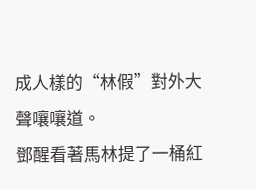成人樣的“林假”對外大聲嚷嚷道。
鄧醒看著馬林提了一桶紅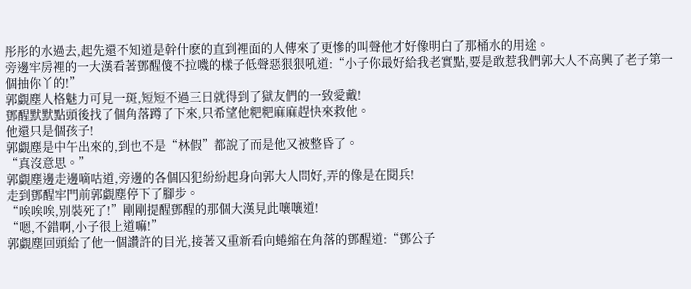彤彤的水過去,起先還不知道是幹什麽的直到裡面的人傳來了更慘的叫聲他才好像明白了那桶水的用途。
旁邊牢房裡的一大漢看著鄧醒傻不拉嘰的樣子低聲惡狠狠吼道:“小子你最好給我老實點,要是敢惹我們郭大人不高興了老子第一個抽你丫的!”
郭覷塵人格魅力可見一斑,短短不過三日就得到了獄友們的一致愛戴!
鄧醒默默點頭後找了個角落蹲了下來,只希望他粑粑麻麻趕快來救他。
他還只是個孩子!
郭覷塵是中午出來的,到也不是“林假”都說了而是他又被整昏了。
“真沒意思。”
郭覷塵邊走邊嘀咕道,旁邊的各個囚犯紛紛起身向郭大人問好,弄的像是在閱兵!
走到鄧醒牢門前郭覷塵停下了腳步。
“唉唉唉,別裝死了!”剛剛提醒鄧醒的那個大漢見此嚷嚷道!
“嗯,不錯啊,小子很上道嘛!”
郭覷塵回頭給了他一個讚許的目光,接著又重新看向蜷縮在角落的鄧醒道:“鄧公子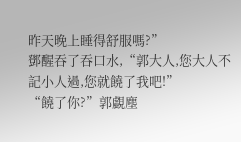昨天晚上睡得舒服嗎?”
鄧醒吞了吞口水,“郭大人,您大人不記小人過,您就饒了我吧!”
“饒了你?”郭覷塵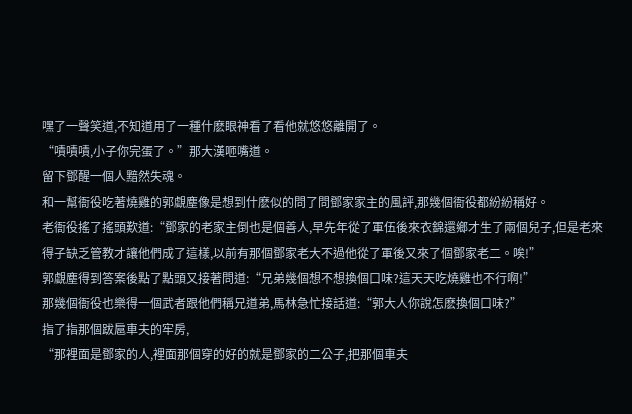嘿了一聲笑道,不知道用了一種什麽眼神看了看他就悠悠離開了。
“嘖嘖嘖,小子你完蛋了。”那大漢咂嘴道。
留下鄧醒一個人黯然失魂。
和一幫衙役吃著燒雞的郭覷塵像是想到什麽似的問了問鄧家家主的風評,那幾個衙役都紛紛稱好。
老衙役搖了搖頭歎道:“鄧家的老家主倒也是個善人,早先年從了軍伍後來衣錦還鄉才生了兩個兒子,但是老來得子缺乏管教才讓他們成了這樣,以前有那個鄧家老大不過他從了軍後又來了個鄧家老二。唉!”
郭覷塵得到答案後點了點頭又接著問道:“兄弟幾個想不想換個口味?這天天吃燒雞也不行啊!”
那幾個衙役也樂得一個武者跟他們稱兄道弟,馬林急忙接話道:“郭大人你說怎麽換個口味?”
指了指那個跋扈車夫的牢房,
“那裡面是鄧家的人,裡面那個穿的好的就是鄧家的二公子,把那個車夫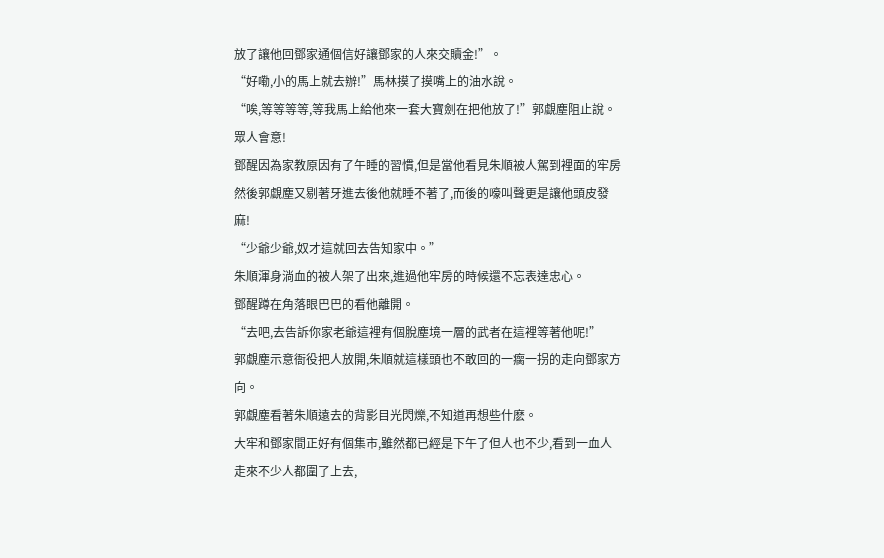放了讓他回鄧家通個信好讓鄧家的人來交贖金!”。
“好嘞,小的馬上就去辦!”馬林摸了摸嘴上的油水說。
“唉,等等等等,等我馬上給他來一套大寶劍在把他放了!”郭覷塵阻止說。
眾人會意!
鄧醒因為家教原因有了午睡的習慣,但是當他看見朱順被人駕到裡面的牢房然後郭覷塵又剔著牙進去後他就睡不著了,而後的嚎叫聲更是讓他頭皮發麻!
“少爺少爺,奴才這就回去告知家中。”
朱順渾身淌血的被人架了出來,進過他牢房的時候還不忘表達忠心。
鄧醒蹲在角落眼巴巴的看他離開。
“去吧,去告訴你家老爺這裡有個脫塵境一層的武者在這裡等著他呢!”
郭覷塵示意衙役把人放開,朱順就這樣頭也不敢回的一瘸一拐的走向鄧家方向。
郭覷塵看著朱順遠去的背影目光閃爍,不知道再想些什麽。
大牢和鄧家間正好有個集市,雖然都已經是下午了但人也不少,看到一血人走來不少人都圍了上去,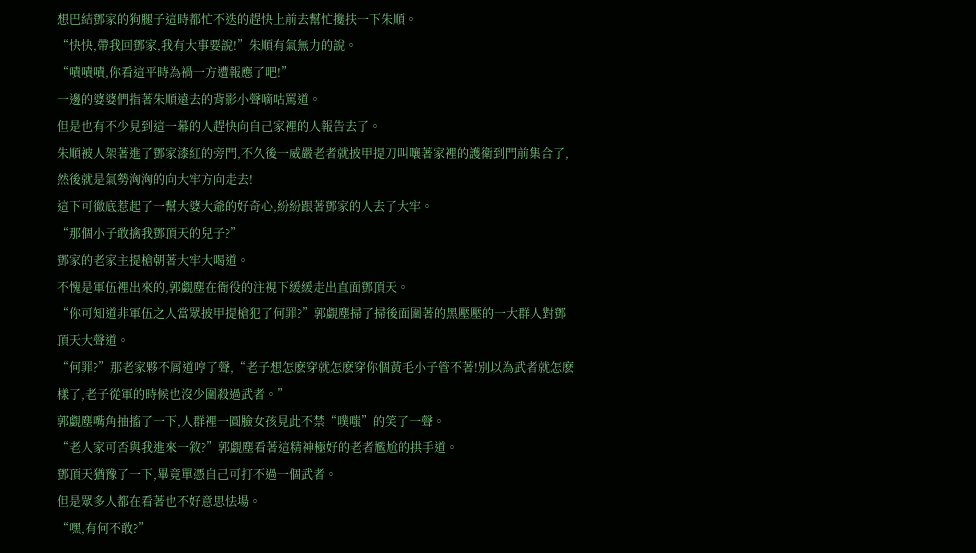想巴結鄧家的狗腿子這時都忙不迭的趕快上前去幫忙攙扶一下朱順。
“快快,帶我回鄧家,我有大事要說!”朱順有氣無力的說。
“嘖嘖嘖,你看這平時為禍一方遭報應了吧!”
一邊的婆婆們指著朱順遠去的背影小聲嘀咕罵道。
但是也有不少見到這一幕的人趕快向自己家裡的人報告去了。
朱順被人架著進了鄧家漆紅的旁門,不久後一威嚴老者就披甲提刀叫嚷著家裡的護衛到門前集合了,然後就是氣勢洶洶的向大牢方向走去!
這下可徹底惹起了一幫大婆大爺的好奇心,紛紛跟著鄧家的人去了大牢。
“那個小子敢擒我鄧頂天的兒子?”
鄧家的老家主提槍朝著大牢大喝道。
不愧是軍伍裡出來的,郭覷塵在衙役的注視下緩緩走出直面鄧頂天。
“你可知道非軍伍之人當眾披甲提槍犯了何罪?”郭覷塵掃了掃後面圍著的黑壓壓的一大群人對鄧頂天大聲道。
“何罪?”那老家夥不屑道哼了聲,“老子想怎麽穿就怎麽穿你個黃毛小子管不著!別以為武者就怎麽樣了,老子從軍的時候也沒少圍殺過武者。”
郭覷塵嘴角抽搐了一下,人群裡一圓臉女孩見此不禁“噗嗤”的笑了一聲。
“老人家可否與我進來一敘?”郭覷塵看著這精神極好的老者尷尬的拱手道。
鄧頂天猶豫了一下,畢竟單憑自己可打不過一個武者。
但是眾多人都在看著也不好意思怯場。
“嘿,有何不敢?”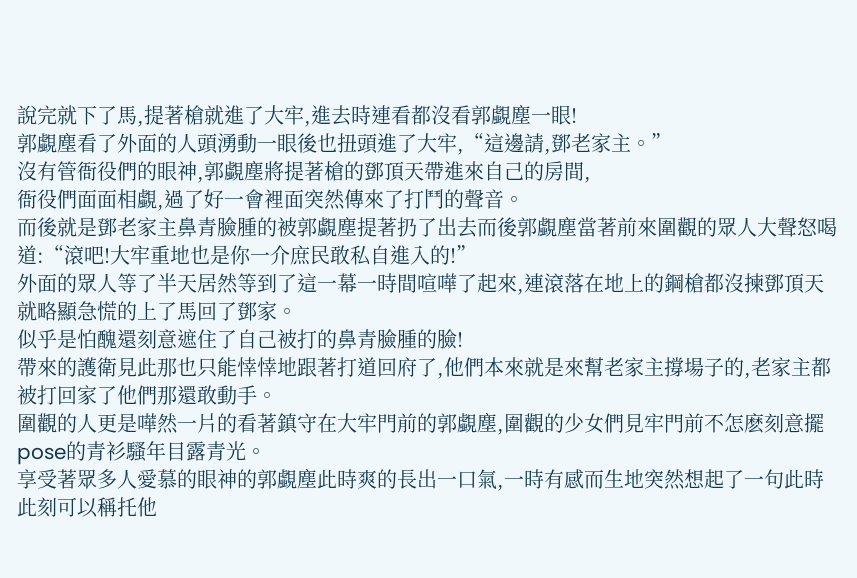說完就下了馬,提著槍就進了大牢,進去時連看都沒看郭覷塵一眼!
郭覷塵看了外面的人頭湧動一眼後也扭頭進了大牢,“這邊請,鄧老家主。”
沒有管衙役們的眼神,郭覷塵將提著槍的鄧頂天帶進來自己的房間,
衙役們面面相覷,過了好一會裡面突然傳來了打鬥的聲音。
而後就是鄧老家主鼻青臉腫的被郭覷塵提著扔了出去而後郭覷塵當著前來圍觀的眾人大聲怒喝道:“滾吧!大牢重地也是你一介庶民敢私自進入的!”
外面的眾人等了半天居然等到了這一幕一時間喧嘩了起來,連滾落在地上的鋼槍都沒揀鄧頂天就略顯急慌的上了馬回了鄧家。
似乎是怕醜還刻意遮住了自己被打的鼻青臉腫的臉!
帶來的護衛見此那也只能悻悻地跟著打道回府了,他們本來就是來幫老家主撐場子的,老家主都被打回家了他們那還敢動手。
圍觀的人更是嘩然一片的看著鎮守在大牢門前的郭覷塵,圍觀的少女們見牢門前不怎麽刻意擺pose的青衫騷年目露青光。
享受著眾多人愛慕的眼神的郭覷塵此時爽的長出一口氣,一時有感而生地突然想起了一句此時此刻可以稱托他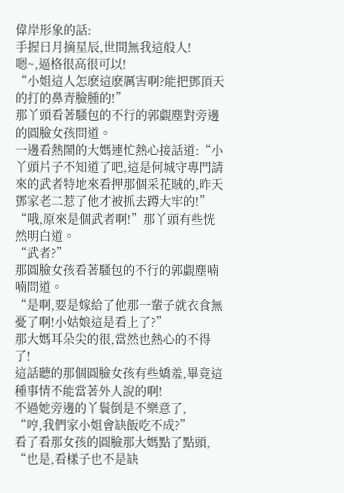偉岸形象的話:
手握日月摘星辰,世間無我這般人!
嗯~,逼格很高很可以!
“小姐這人怎麽這麽厲害啊?能把鄧頂天的打的鼻青臉腫的!”
那丫頭看著騷包的不行的郭覷塵對旁邊的圓臉女孩問道。
一邊看熱鬧的大媽連忙熱心接話道:“小丫頭片子不知道了吧,這是何城守專門請來的武者特地來看押那個采花賊的,昨天鄧家老二惹了他才被抓去蹲大牢的!”
“哦,原來是個武者啊!”那丫頭有些恍然明白道。
“武者?”
那圓臉女孩看著騷包的不行的郭覷塵喃喃問道。
“是啊,要是嫁給了他那一輩子就衣食無憂了啊!小姑娘這是看上了?”
那大媽耳朵尖的很,當然也熱心的不得了!
這話聽的那個圓臉女孩有些嬌羞,畢竟這種事情不能當著外人說的啊!
不過她旁邊的丫鬟倒是不樂意了,
“哼,我們家小姐會缺飯吃不成?”
看了看那女孩的圓臉那大媽點了點頭,
“也是,看樣子也不是缺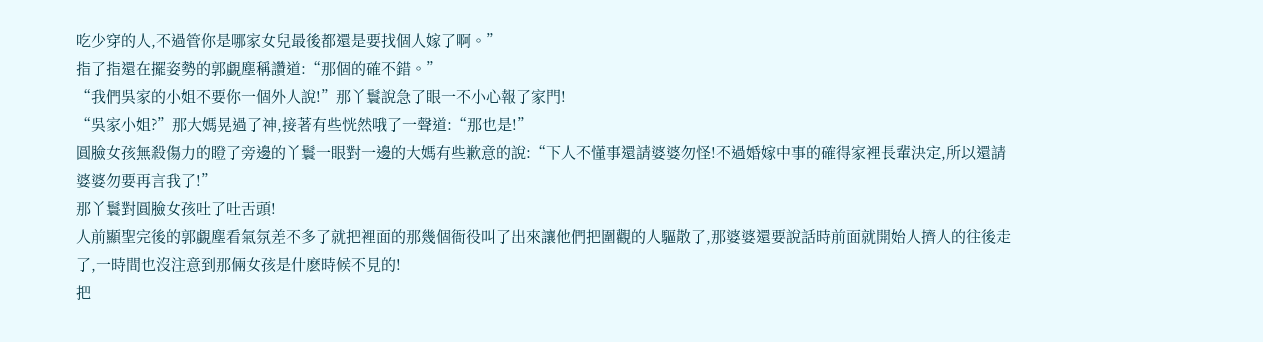吃少穿的人,不過管你是哪家女兒最後都還是要找個人嫁了啊。”
指了指還在擺姿勢的郭覷塵稱讚道:“那個的確不錯。”
“我們吳家的小姐不要你一個外人說!”那丫鬟說急了眼一不小心報了家門!
“吳家小姐?”那大媽晃過了神,接著有些恍然哦了一聲道:“那也是!”
圓臉女孩無殺傷力的瞪了旁邊的丫鬟一眼對一邊的大媽有些歉意的說:“下人不懂事還請婆婆勿怪!不過婚嫁中事的確得家裡長輩決定,所以還請婆婆勿要再言我了!”
那丫鬟對圓臉女孩吐了吐舌頭!
人前顯聖完後的郭覷塵看氣氛差不多了就把裡面的那幾個衙役叫了出來讓他們把圍觀的人驅散了,那婆婆還要說話時前面就開始人擠人的往後走了,一時間也沒注意到那倆女孩是什麽時候不見的!
把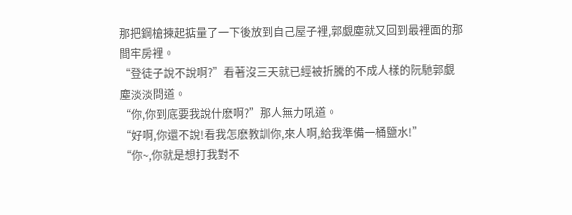那把鋼槍揀起掂量了一下後放到自己屋子裡,郭覷塵就又回到最裡面的那間牢房裡。
“登徒子說不說啊?”看著沒三天就已經被折騰的不成人樣的阮馳郭覷塵淡淡問道。
“你,你到底要我說什麽啊?”那人無力吼道。
“好啊,你還不說!看我怎麽教訓你,來人啊,給我準備一桶鹽水!”
“你~,你就是想打我對不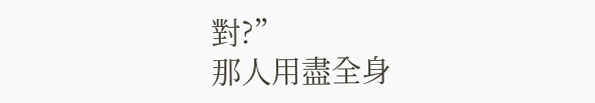對?”
那人用盡全身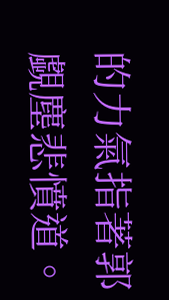的力氣指著郭覷塵悲憤道。